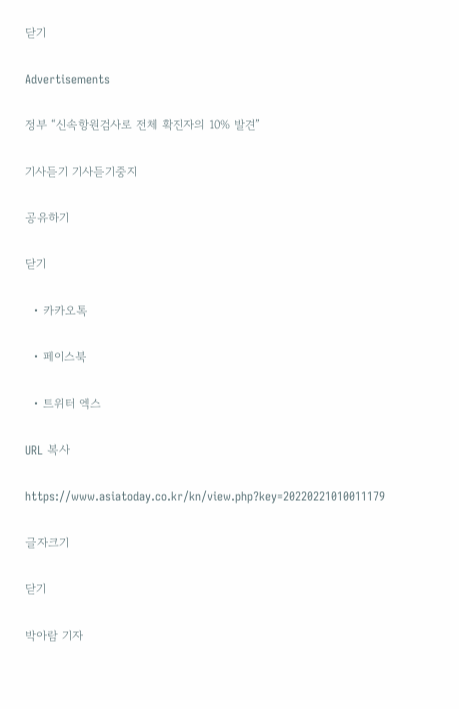닫기

Advertisements

정부 “신속항원검사로 전체 확진자의 10% 발견”

기사듣기 기사듣기중지

공유하기

닫기

  • 카카오톡

  • 페이스북

  • 트위터 엑스

URL 복사

https://www.asiatoday.co.kr/kn/view.php?key=20220221010011179

글자크기

닫기

박아람 기자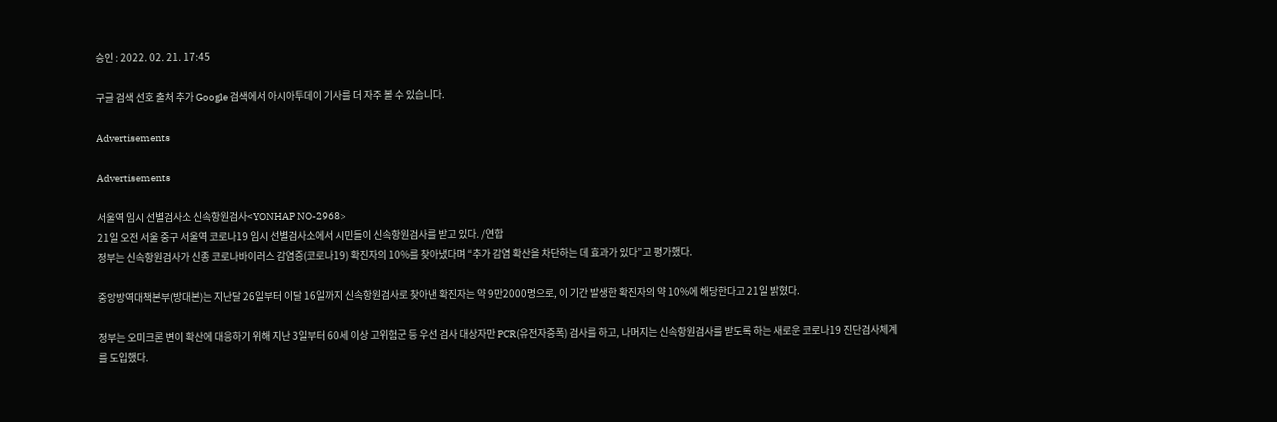승인 : 2022. 02. 21. 17:45

구글 검색 선호 출처 추가 Google 검색에서 아시아투데이 기사를 더 자주 볼 수 있습니다.

Advertisements

Advertisements

서울역 임시 선별검사소 신속항원검사<YONHAP NO-2968>
21일 오전 서울 중구 서울역 코로나19 임시 선별검사소에서 시민들이 신속항원검사를 받고 있다. /연합
정부는 신속항원검사가 신종 코로나바이러스 감염증(코로나19) 확진자의 10%를 찾아냈다며 “추가 감염 확산을 차단하는 데 효과가 있다”고 평가했다.

중앙방역대책본부(방대본)는 지난달 26일부터 이달 16일까지 신속항원검사로 찾아낸 확진자는 약 9만2000명으로, 이 기간 발생한 확진자의 약 10%에 해당한다고 21일 밝혔다.

정부는 오미크론 변이 확산에 대응하기 위해 지난 3일부터 60세 이상 고위험군 등 우선 검사 대상자만 PCR(유전자증폭) 검사를 하고, 나머지는 신속항원검사를 받도록 하는 새로운 코로나19 진단검사체계를 도입했다.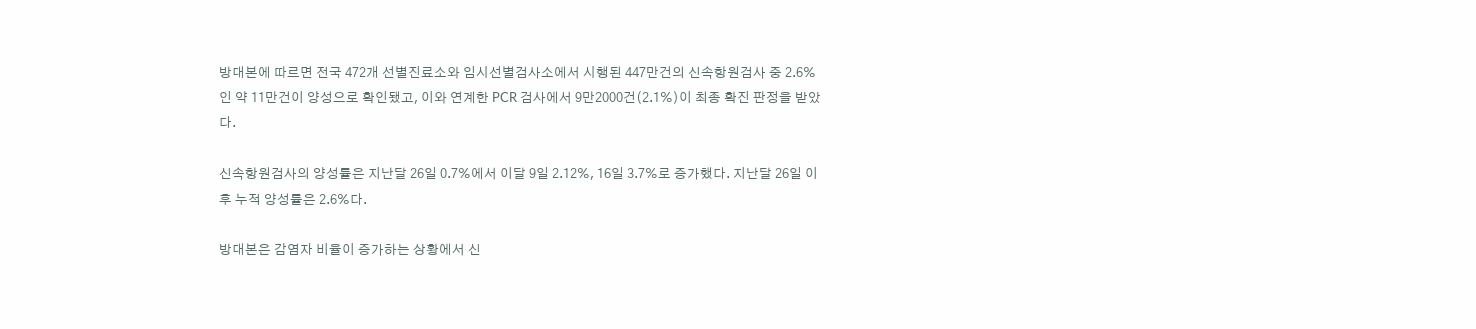방대본에 따르면 전국 472개 선별진료소와 임시선별검사소에서 시행된 447만건의 신속항원검사 중 2.6%인 약 11만건이 양성으로 확인됐고, 이와 연계한 PCR 검사에서 9만2000건(2.1%)이 최종 확진 판정을 받았다.

신속항원검사의 양성률은 지난달 26일 0.7%에서 이달 9일 2.12%, 16일 3.7%로 증가했다. 지난달 26일 이후 누적 양성률은 2.6%다.

방대본은 감염자 비율이 증가하는 상황에서 신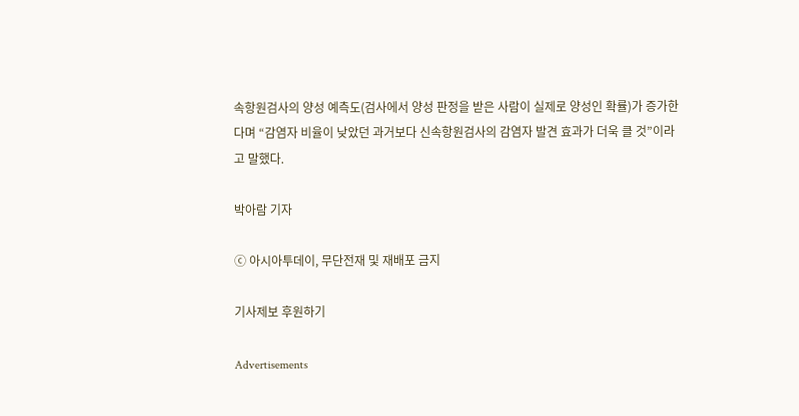속항원검사의 양성 예측도(검사에서 양성 판정을 받은 사람이 실제로 양성인 확률)가 증가한다며 “감염자 비율이 낮았던 과거보다 신속항원검사의 감염자 발견 효과가 더욱 클 것”이라고 말했다.

박아람 기자

ⓒ 아시아투데이, 무단전재 및 재배포 금지

기사제보 후원하기

Advertisements